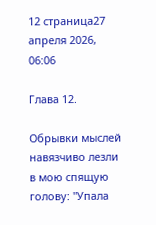12 страница27 апреля 2026, 06:06

Глава 12.

Обрывки мыслей навязчиво лезли в мою спящую голову: "Упала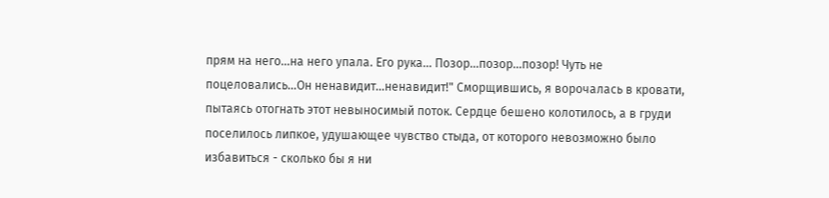прям на него...на него упала. Его рука... Позор...позор...позор! Чуть не поцеловались...Он ненавидит...ненавидит!" Сморщившись, я ворочалась в кровати, пытаясь отогнать этот невыносимый поток. Сердце бешено колотилось, а в груди поселилось липкое, удушающее чувство стыда, от которого невозможно было избавиться - сколько бы я ни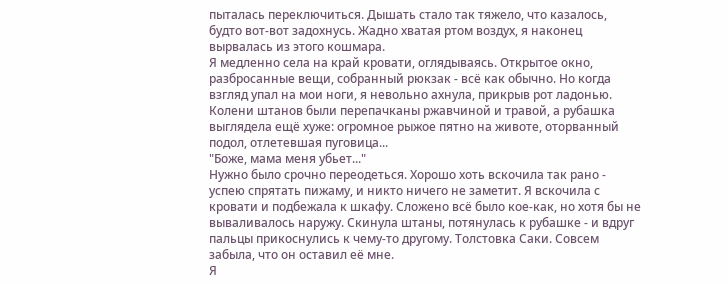пыталась переключиться. Дышать стало так тяжело, что казалось, будто вот-вот задохнусь. Жадно хватая ртом воздух, я наконец вырвалась из этого кошмара.
Я медленно села на край кровати, оглядываясь. Открытое окно, разбросанные вещи, собранный рюкзак - всё как обычно. Но когда взгляд упал на мои ноги, я невольно ахнула, прикрыв рот ладонью. Колени штанов были перепачканы ржавчиной и травой, а рубашка выглядела ещё хуже: огромное рыжое пятно на животе, оторванный подол, отлетевшая пуговица...
"Боже, мама меня убьет..."
Нужно было срочно переодеться. Хорошо хоть вскочила так рано - успею спрятать пижаму, и никто ничего не заметит. Я вскочила с кровати и подбежала к шкафу. Сложено всё было кое-как, но хотя бы не вываливалось наружу. Скинула штаны, потянулась к рубашке - и вдруг пальцы прикоснулись к чему-то другому. Толстовка Саки. Совсем забыла, что он оставил её мне.
Я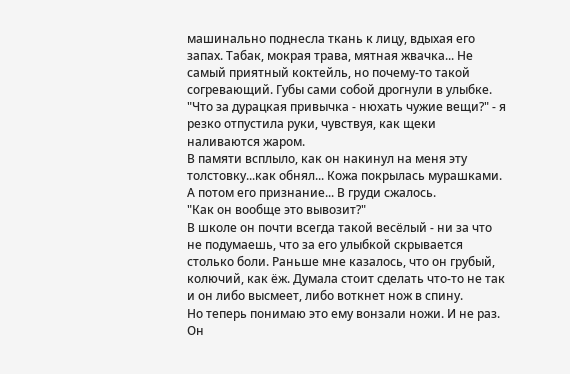машинально поднесла ткань к лицу, вдыхая его запах. Табак, мокрая трава, мятная жвачка... Не самый приятный коктейль, но почему-то такой согревающий. Губы сами собой дрогнули в улыбке.
"Что за дурацкая привычка - нюхать чужие вещи?" - я резко отпустила руки, чувствуя, как щеки наливаются жаром.
В памяти всплыло, как он накинул на меня эту толстовку...как обнял... Кожа покрылась мурашками. А потом его признание... В груди сжалось.
"Как он вообще это вывозит?"
В школе он почти всегда такой весёлый - ни за что не подумаешь, что за его улыбкой скрывается столько боли. Раньше мне казалось, что он грубый, колючий, как ёж. Думала стоит сделать что-то не так и он либо высмеет, либо воткнет нож в спину.
Но теперь понимаю это ему вонзали ножи. И не раз.
Он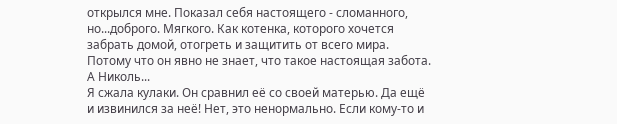открылся мне. Показал себя настоящего - сломанного, но...доброго. Мягкого. Как котенка, которого хочется забрать домой, отогреть и защитить от всего мира. Потому что он явно не знает, что такое настоящая забота.
А Николь...
Я сжала кулаки. Он сравнил её со своей матерью. Да ещё и извинился за неё! Нет, это ненормально. Если кому-то и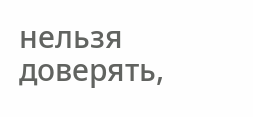нельзя доверять,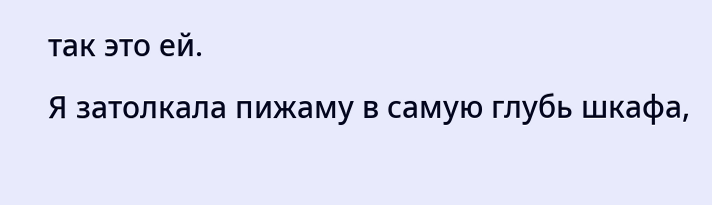так это ей.
Я затолкала пижаму в самую глубь шкафа,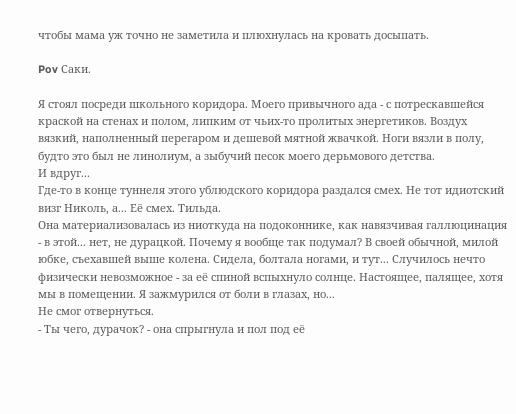чтобы мама уж точно не заметила и плюхнулась на кровать досыпать.

Pov Саки.

Я стоял посреди школьного коридора. Моего привычного ада - с потрескавшейся краской на стенах и полом, липким от чьих-то пролитых энергетиков. Воздух вязкий, наполненный перегаром и дешевой мятной жвачкой. Ноги вязли в полу, будто это был не линолиум, а зыбучий песок моего дерьмового детства.
И вдруг...
Где-то в конце туннеля этого ублюдского коридора раздался смех. Не тот идиотский визг Николь, а... Её смех. Тильда.
Она материализовалась из ниоткуда на подоконнике, как навязчивая галлюцинация - в этой... нет, не дурацкой. Почему я вообще так подумал? В своей обычной, милой юбке, съехавшей выше колена. Сидела, болтала ногами, и тут... Случилось нечто физически невозможное - за её спиной вспыхнуло солнце. Настоящее, палящее, хотя мы в помещении. Я зажмурился от боли в глазах, но...
Не смог отвернуться.
- Ты чего, дурачок? - она спрыгнула и пол под её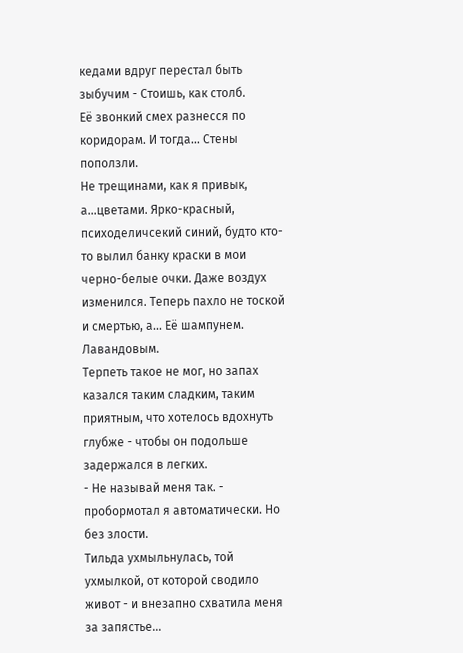кедами вдруг перестал быть зыбучим - Стоишь, как столб.
Её звонкий смех разнесся по коридорам. И тогда... Стены поползли.
Не трещинами, как я привык, а...цветами. Ярко-красный, психоделичсекий синий, будто кто-то вылил банку краски в мои черно-белые очки. Даже воздух изменился. Теперь пахло не тоской и смертью, а... Её шампунем. Лавандовым.
Терпеть такое не мог, но запах казался таким сладким, таким приятным, что хотелось вдохнуть глубже - чтобы он подольше задержался в легких.
- Не называй меня так. - пробормотал я автоматически. Но без злости.
Тильда ухмыльнулась, той ухмылкой, от которой сводило живот - и внезапно схватила меня за запястье...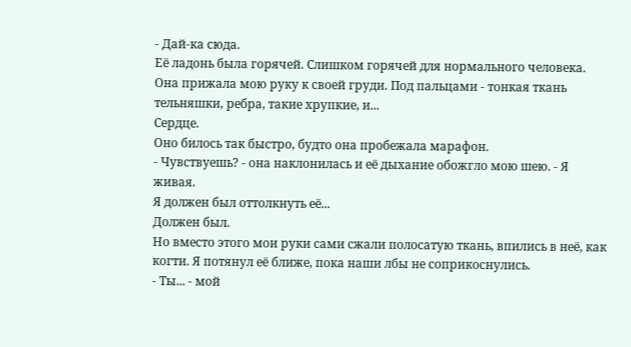- Дай-ка сюда.
Её ладонь была горячей. Слишком горячей для нормального человека.
Она прижала мою руку к своей груди. Под пальцами - тонкая ткань тельняшки, ребра, такие хрупкие, и...
Сердце.
Оно билось так быстро, будто она пробежала марафон.
- Чувствуешь? - она наклонилась и её дыхание обожгло мою шею. - Я живая.
Я должен был оттолкнуть её...
Должен был.
Но вместо этого мои руки сами сжали полосатую ткань, впились в неё, как когти. Я потянул её ближе, пока наши лбы не соприкоснулись.
- Ты... - мой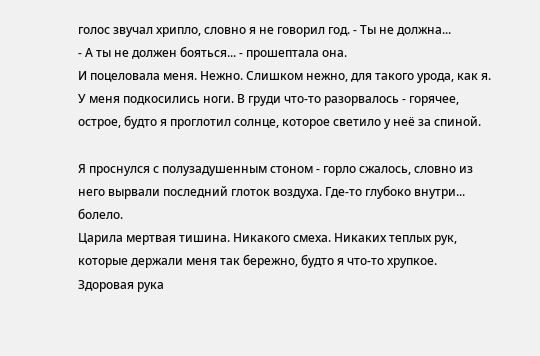голос звучал хрипло, словно я не говорил год. - Ты не должна...
- А ты не должен бояться... - прошептала она.
И поцеловала меня. Нежно. Слишком нежно, для такого урода, как я.
У меня подкосились ноги. В груди что-то разорвалось - горячее, острое, будто я проглотил солнце, которое светило у неё за спиной.

Я проснулся с полузадушенным стоном - горло сжалось, словно из него вырвали последний глоток воздуха. Где-то глубоко внутри... болело.
Царила мертвая тишина. Никакого смеха. Никаких теплых рук, которые держали меня так бережно, будто я что-то хрупкое.
Здоровая рука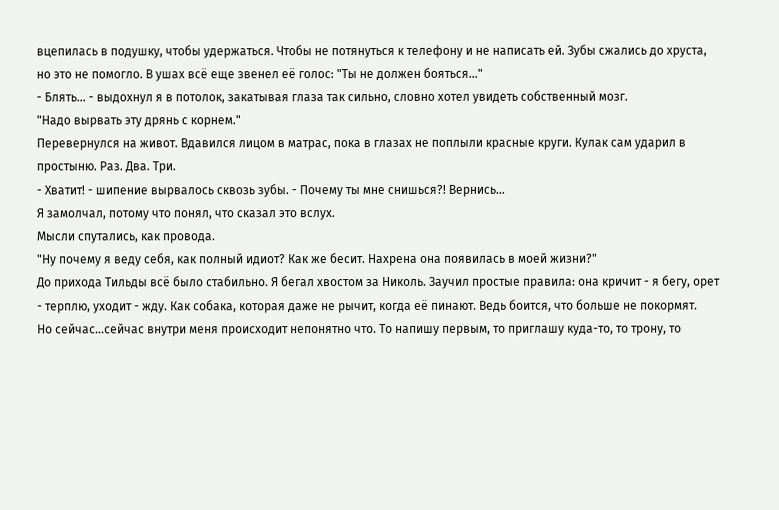вцепилась в подушку, чтобы удержаться. Чтобы не потянуться к телефону и не написать ей. Зубы сжались до хруста, но это не помогло. В ушах всё еще звенел её голос: "Ты не должен бояться..."
- Блять... - выдохнул я в потолок, закатывая глаза так сильно, словно хотел увидеть собственный мозг.
"Надо вырвать эту дрянь с корнем."
Перевернулся на живот. Вдавился лицом в матрас, пока в глазах не поплыли красные круги. Кулак сам ударил в простыню. Раз. Два. Три.
- Хватит! - шипение вырвалось сквозь зубы. - Почему ты мне снишься?! Вернись...
Я замолчал, потому что понял, что сказал это вслух.
Мысли спутались, как провода.
"Ну почему я веду себя, как полный идиот? Как же бесит. Нахрена она появилась в моей жизни?"
До прихода Тильды всё было стабильно. Я бегал хвостом за Николь. Заучил простые правила: она кричит - я бегу, орет - терплю, уходит - жду. Как собака, которая даже не рычит, когда её пинают. Ведь боится, что больше не покормят.
Но сейчас...сейчас внутри меня происходит непонятно что. То напишу первым, то приглашу куда-то, то трону, то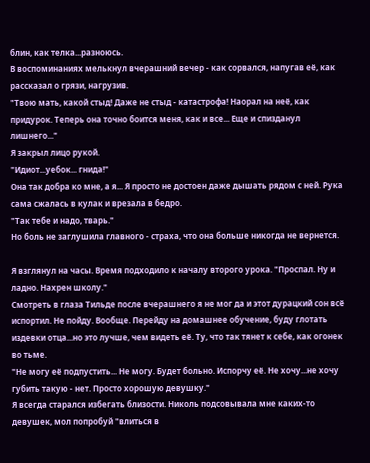блин, как телка...разноюсь.
В воспоминаниях мелькнул вчерашний вечер - как сорвался, напугав её, как рассказал о грязи, нагрузив.
"Твою мать, какой стыд! Даже не стыд - катастрофа! Наорал на неё, как придурок. Теперь она точно боится меня, как и все... Еще и спизданул лишнего..."
Я закрыл лицо рукой.
"Идиот...уебок... гнида!"
Она так добра ко мне, а я... Я просто не достоен даже дышать рядом с ней. Рука сама сжалась в кулак и врезала в бедро.
"Так тебе и надо, тварь."
Но боль не заглушила главного - страха, что она больше никогда не вернется.

Я взглянул на часы. Время подходило к началу второго урока. "Проспал. Ну и ладно. Нахрен школу."
Смотреть в глаза Тильде после вчерашнего я не мог да и этот дурацкий сон всё испортил. Не пойду. Вообще. Перейду на домашнее обучение, буду глотать издевки отца...но это лучше, чем видеть её. Ту, что так тянет к себе, как огонек во тьме.
"Не могу её подпустить... Не могу. Будет больно. Испорчу её. Не хочу...не хочу губить такую - нет. Просто хорошую девушку."
Я всегда старался избегать близости. Николь подсовывала мне каких-то девушек, мол попробуй "влиться в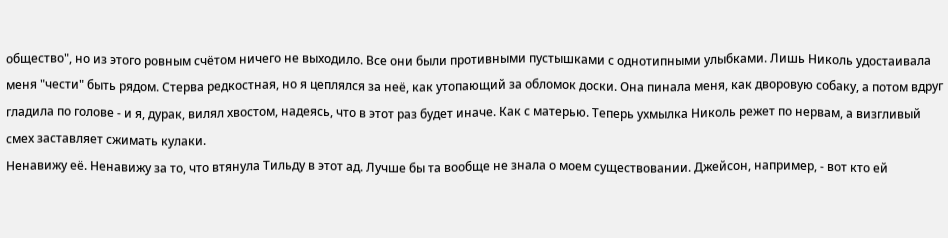общество", но из этого ровным счётом ничего не выходило. Все они были противными пустышками с однотипными улыбками. Лишь Николь удостаивала меня "чести" быть рядом. Стерва редкостная, но я цеплялся за неё, как утопающий за обломок доски. Она пинала меня, как дворовую собаку, а потом вдруг гладила по голове - и я, дурак, вилял хвостом, надеясь, что в этот раз будет иначе. Как с матерью. Теперь ухмылка Николь режет по нервам, а визгливый смех заставляет сжимать кулаки.
Ненавижу её. Ненавижу за то, что втянула Тильду в этот ад. Лучше бы та вообще не знала о моем существовании. Джейсон, например, - вот кто ей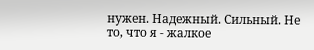нужен. Надежный. Сильный. Не то, что я - жалкое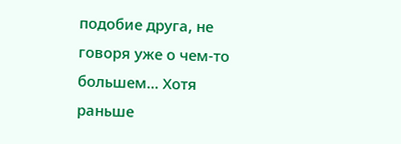подобие друга, не говоря уже о чем-то большем... Хотя раньше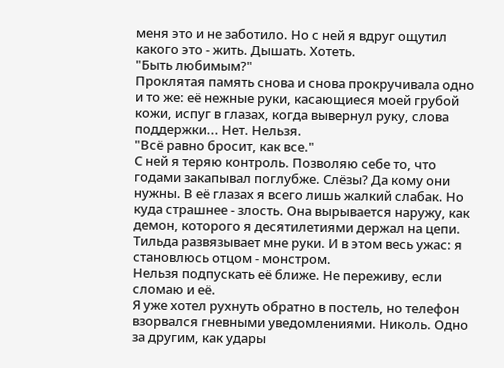меня это и не заботило. Но с ней я вдруг ощутил какого это - жить. Дышать. Хотеть.
"Быть любимым?"
Проклятая память снова и снова прокручивала одно и то же: её нежные руки, касающиеся моей грубой кожи, испуг в глазах, когда вывернул руку, слова поддержки... Нет. Нельзя.
"Всё равно бросит, как все."
С ней я теряю контроль. Позволяю себе то, что годами закапывал поглубже. Слёзы? Да кому они нужны. В её глазах я всего лишь жалкий слабак. Но куда страшнее - злость. Она вырывается наружу, как демон, которого я десятилетиями держал на цепи. Тильда развязывает мне руки. И в этом весь ужас: я становлюсь отцом - монстром.
Нельзя подпускать её ближе. Не переживу, если сломаю и её.
Я уже хотел рухнуть обратно в постель, но телефон взорвался гневными уведомлениями. Николь. Одно за другим, как удары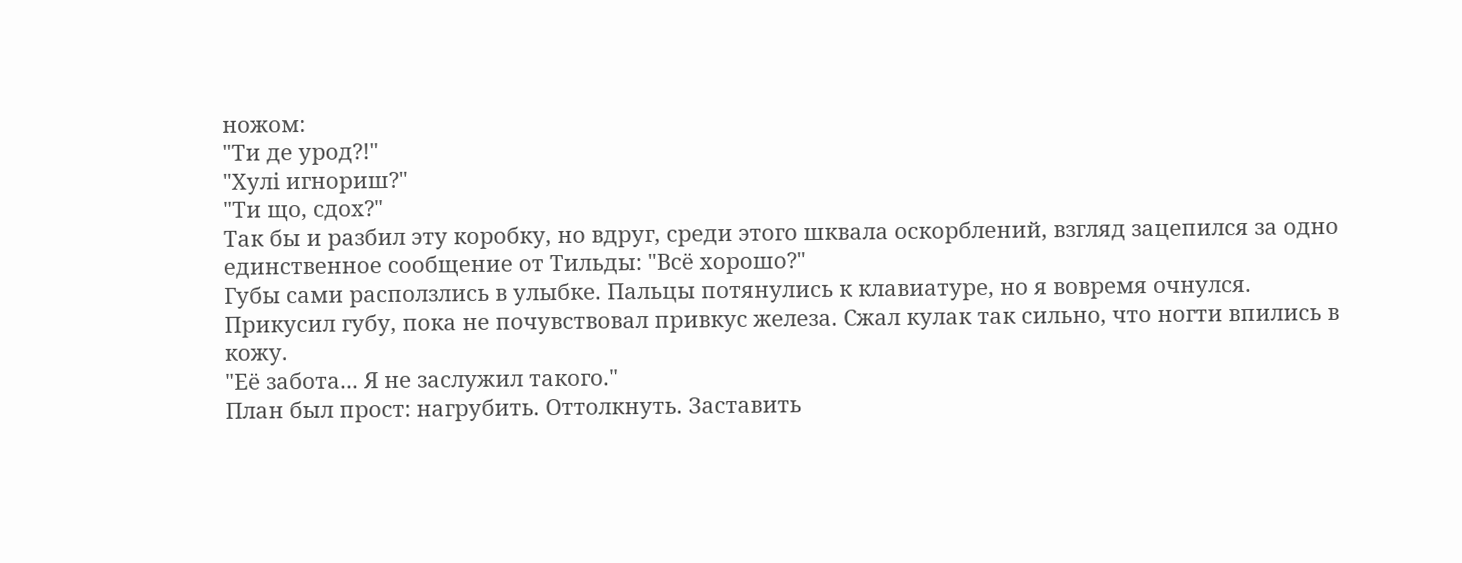ножом:
"Ти де урод?!"
"Хулi игнориш?"
"Ти що, сдох?"
Так бы и разбил эту коробку, но вдруг, среди этого шквала оскорблений, взгляд зацепился за одно единственное сообщение от Тильды: "Всё хорошо?"
Губы сами расползлись в улыбке. Пальцы потянулись к клавиатуре, но я вовремя очнулся. Прикусил губу, пока не почувствовал привкус железа. Сжал кулак так сильно, что ногти впились в кожу.
"Её забота... Я не заслужил такого."
План был прост: нагрубить. Оттолкнуть. Заставить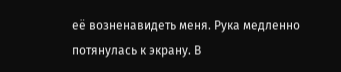её возненавидеть меня. Рука медленно потянулась к экрану. В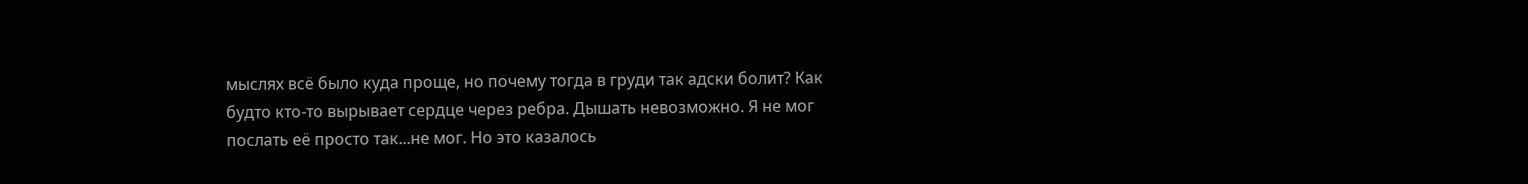мыслях всё было куда проще, но почему тогда в груди так адски болит? Как будто кто-то вырывает сердце через ребра. Дышать невозможно. Я не мог послать её просто так...не мог. Но это казалось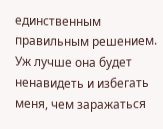единственным правильным решением. Уж лучше она будет ненавидеть и избегать меня, чем заражаться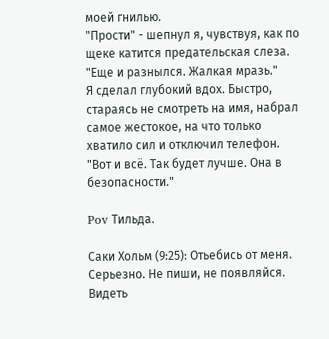моей гнилью.
"Прости" - шепнул я, чувствуя, как по щеке катится предательская слеза.
"Еще и разнылся. Жалкая мразь."
Я сделал глубокий вдох. Быстро, стараясь не смотреть на имя, набрал самое жестокое, на что только хватило сил и отключил телефон.
"Вот и всё. Так будет лучше. Она в безопасности."

Pov Тильда.

Саки Хольм (9:25): Отьебись от меня. Серьезно. Не пиши, не появляйся. Видеть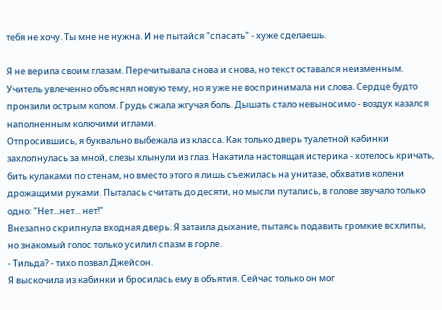тебя не хочу. Ты мне не нужна. И не пытайся "спасать" - хуже сделаешь.

Я не верила своим глазам. Перечитывала снова и снова, но текст оставался неизменным. Учитель увлеченно объяснял новую тему, но я уже не воспринимала ни слова. Сердце будто пронзили острым колом. Грудь сжала жгучая боль. Дышать стало невыносимо - воздух казался наполненным колючими иглами.
Отпросившись, я буквально выбежала из класса. Как только дверь туалетной кабинки захлопнулась за мной, слезы хлынули из глаз. Накатила настоящая истерика - хотелось кричать, бить кулаками по стенам, но вместо этого я лишь съежилась на унитазе, обхватив колени дрожащими руками. Пыталась считать до десяти, но мысли путались, в голове звучало только одно: "Нет...нет... нет!"
Внезапно скрипнула входная дверь. Я затаила дыхание, пытаясь подавить громкие всхлипы, но знакомый голос только усилил спазм в горле.
- Тильда? - тихо позвал Джейсон.
Я выскочила из кабинки и бросилась ему в объятия. Сейчас только он мог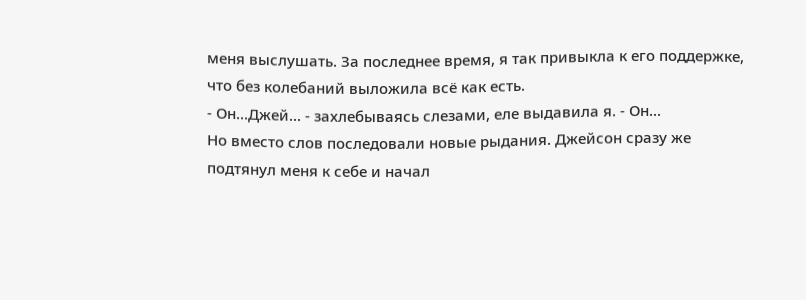меня выслушать. За последнее время, я так привыкла к его поддержке, что без колебаний выложила всё как есть.
- Он...Джей... - захлебываясь слезами, еле выдавила я. - Он...
Но вместо слов последовали новые рыдания. Джейсон сразу же подтянул меня к себе и начал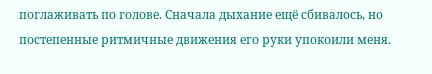поглаживать по голове. Сначала дыхание ещё сбивалось, но постепенные ритмичные движения его руки упокоили меня.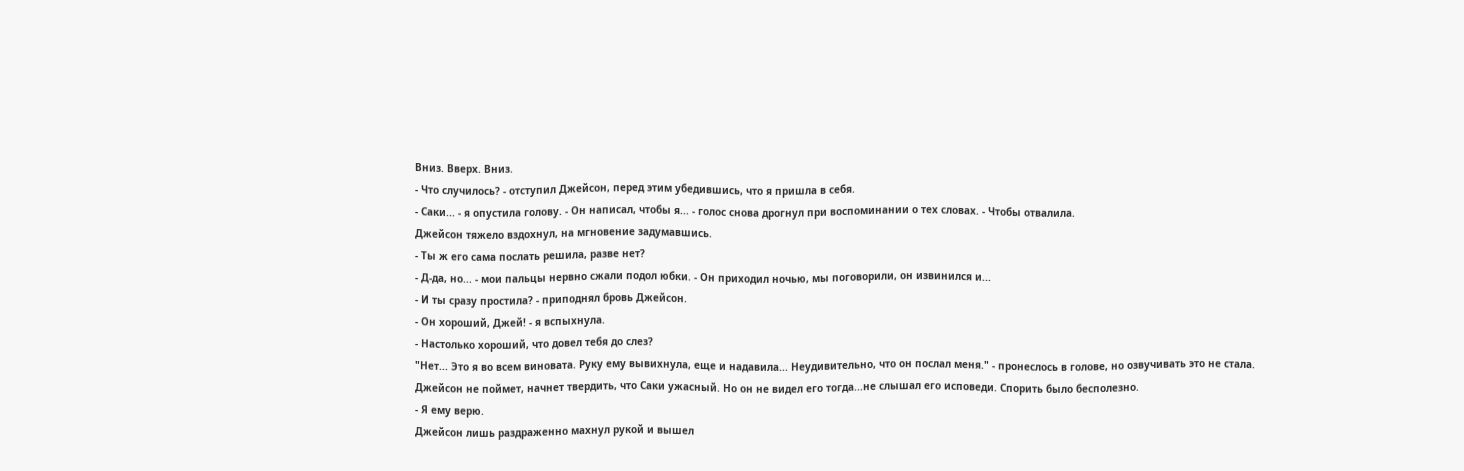Вниз. Вверх. Вниз.
- Что случилось? - отступил Джейсон, перед этим убедившись, что я пришла в себя.
- Саки... - я опустила голову. - Он написал, чтобы я... - голос снова дрогнул при воспоминании о тех словах. - Чтобы отвалила.
Джейсон тяжело вздохнул, на мгновение задумавшись.
- Ты ж его сама послать решила, разве нет?
- Д-да, но... - мои пальцы нервно сжали подол юбки. - Он приходил ночью, мы поговорили, он извинился и...
- И ты сразу простила? - приподнял бровь Джейсон.
- Он хороший, Джей! - я вспыхнула.
- Настолько хороший, что довел тебя до слез?
"Нет... Это я во всем виновата. Руку ему вывихнула, еще и надавила... Неудивительно, что он послал меня." - пронеслось в голове, но озвучивать это не стала. Джейсон не поймет, начнет твердить, что Саки ужасный. Но он не видел его тогда...не слышал его исповеди. Спорить было бесполезно.
- Я ему верю.
Джейсон лишь раздраженно махнул рукой и вышел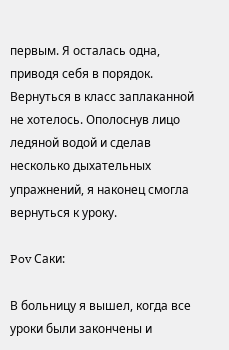первым. Я осталась одна, приводя себя в порядок. Вернуться в класс заплаканной не хотелось. Ополоснув лицо ледяной водой и сделав несколько дыхательных упражнений, я наконец смогла вернуться к уроку.

Pov Саки:

В больницу я вышел, когда все уроки были закончены и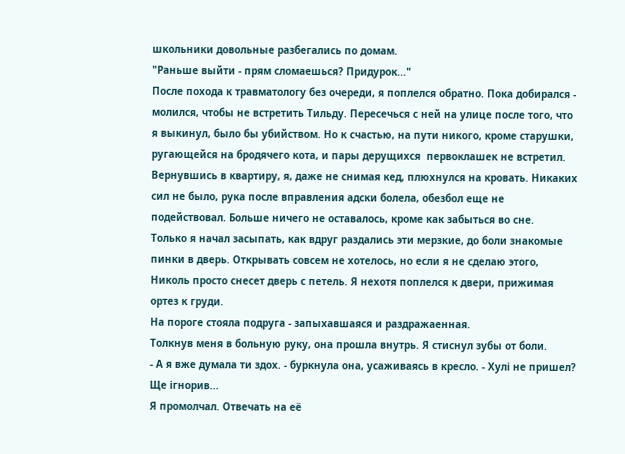школьники довольные разбегались по домам.
"Раньше выйти - прям сломаешься? Придурок..."
После похода к травматологу без очереди, я поплелся обратно. Пока добирался - молился, чтобы не встретить Тильду. Пересечься с ней на улице после того, что я выкинул, было бы убийством. Но к счастью, на пути никого, кроме старушки, ругающейся на бродячего кота, и пары дерущихся  первоклашек не встретил. Вернувшись в квартиру, я, даже не снимая кед, плюхнулся на кровать. Никаких сил не было, рука после вправления адски болела, обезбол еще не подействовал. Больше ничего не оставалось, кроме как забыться во сне.
Только я начал засыпать, как вдруг раздались эти мерзкие, до боли знакомые пинки в дверь. Открывать совсем не хотелось, но если я не сделаю этого, Николь просто снесет дверь с петель. Я нехотя поплелся к двери, прижимая ортез к груди.
На пороге стояла подруга - запыхавшаяся и раздражаенная.
Толкнув меня в больную руку, она прошла внутрь. Я стиснул зубы от боли.
- А я вже думала ти здох. - буркнула она, усаживаясь в кресло. - Хулі не пришел? Ще iгнорив...
Я промолчал. Отвечать на её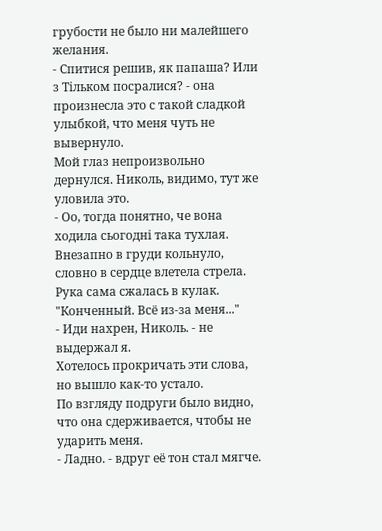грубости не было ни малейшего желания.
- Спитися решив, як папаша? Или з Тільком посралися? - она произнесла это с такой сладкой улыбкой, что меня чуть не вывернуло.
Мой глаз непроизвольно дернулся. Николь, видимо, тут же уловила это.
- Оо, тогда понятно, че вона ходила сьогодні така тухлая.
Внезапно в груди кольнуло, словно в сердце влетела стрела. Рука сама сжалась в кулак.
"Конченный. Всё из-за меня..."
- Иди нахрен, Николь. - не выдержал я.
Хотелось прокричать эти слова, но вышло как-то устало.
По взгляду подруги было видно, что она сдерживается, чтобы не ударить меня.
- Ладно. - вдруг её тон стал мягче.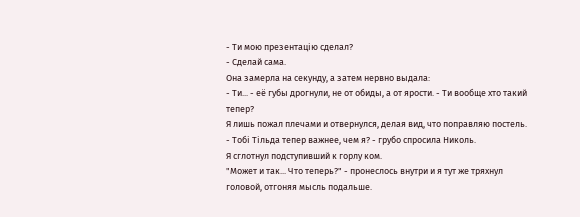- Ти мою презентацію сделал?
- Сделай сама.
Она замерла на секунду, а затем нервно выдала:
- Ти... - её губы дрогнули, не от обиды, а от ярости. - Ти вообще хто такий тепер?
Я лишь пожал плечами и отвернулся, делая вид, что поправляю постель.
- Тобі Тільда тепер важнее, чем я? - грубо спросила Николь.
Я сглотнул подступивший к горлу ком.
"Может и так... Что теперь?" - пронеслось внутри и я тут же тряхнул головой, отгоняя мысль подальше.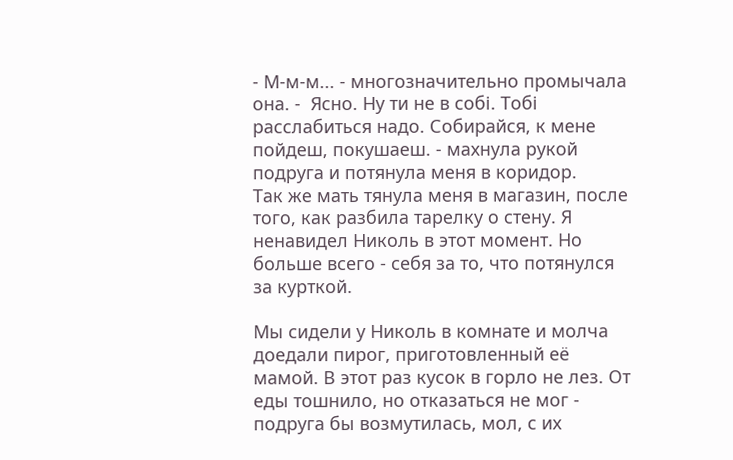- М-м-м... - многозначительно промычала она. -  Ясно. Ну ти не в собі. Тобі расслабиться надо. Собирайся, к мене пойдеш, покушаеш. - махнула рукой подруга и потянула меня в коридор.
Так же мать тянула меня в магазин, после того, как разбила тарелку о стену. Я ненавидел Николь в этот момент. Но больше всего - себя за то, что потянулся за курткой.

Мы сидели у Николь в комнате и молча доедали пирог, приготовленный её мамой. В этот раз кусок в горло не лез. От еды тошнило, но отказаться не мог - подруга бы возмутилась, мол, с их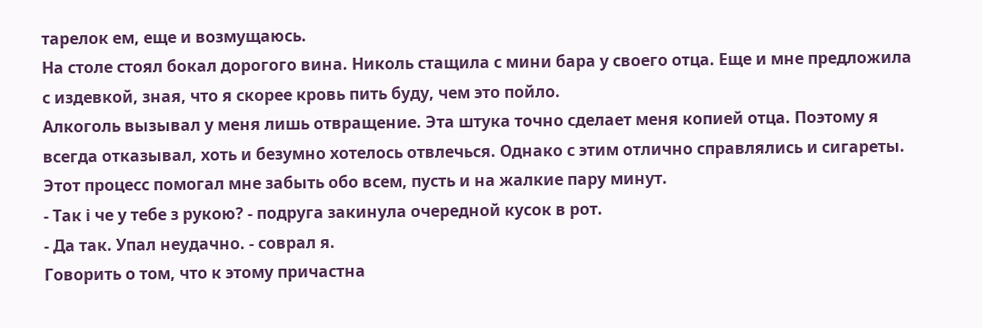тарелок ем, еще и возмущаюсь.
На столе стоял бокал дорогого вина. Николь стащила с мини бара у своего отца. Еще и мне предложила с издевкой, зная, что я скорее кровь пить буду, чем это пойло.
Алкоголь вызывал у меня лишь отвращение. Эта штука точно сделает меня копией отца. Поэтому я всегда отказывал, хоть и безумно хотелось отвлечься. Однако с этим отлично справлялись и сигареты. Этот процесс помогал мне забыть обо всем, пусть и на жалкие пару минут.
- Так і че у тебе з рукою? - подруга закинула очередной кусок в рот.
- Да так. Упал неудачно. - соврал я.
Говорить о том, что к этому причастна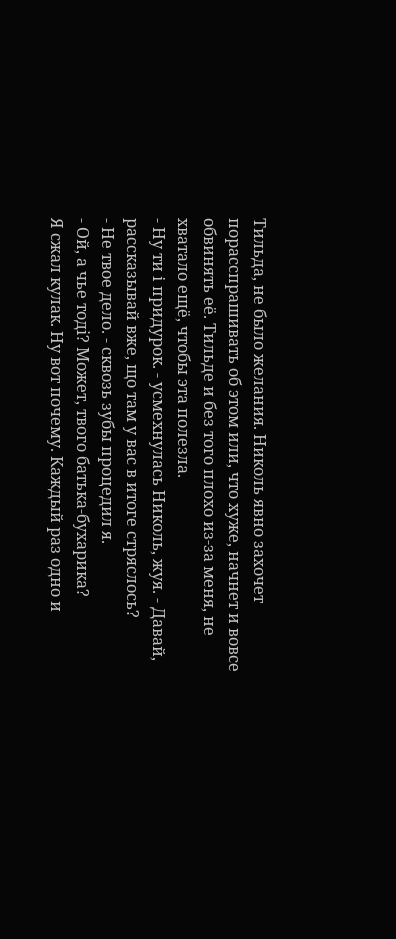Тильда, не было желания. Николь явно захочет порасспрашивать об этом или, что хуже, начнет и вовсе обвинять её. Тильде и без того плохо из-за меня, не хватало ещё, чтобы эта полезла.
- Ну ти і придурок. - усмехнулась Николь, жуя. - Давай, рассказывай вже, що там у вас в итоге стряслось?
- Не твое дело. - сквозь зубы процедил я.
- Ой, а чье тодi? Может, твого батька-бухарика?
Я сжал кулак. Ну вот почему. Каждый раз одно и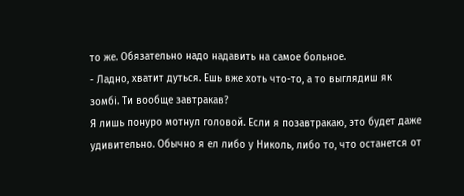то же. Обязательно надо надавить на самое больное.
- Ладно, хватит дуться. Ешь вже хоть что-то, а то выглядиш як зомбі. Ти вообще завтракав?
Я лишь понуро мотнул головой. Если я позавтракаю, это будет даже удивительно. Обычно я ел либо у Николь, либо то, что останется от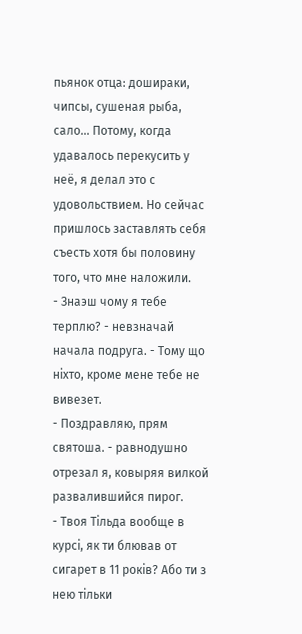пьянок отца: дошираки, чипсы, сушеная рыба, сало... Потому, когда удавалось перекусить у неё, я делал это с удовольствием. Но сейчас пришлось заставлять себя съесть хотя бы половину того, что мне наложили.
- Знаэш чому я тебе терплю? - невзначай начала подруга. - Тому що ніхто, кроме мене тебе не вивезет.
- Поздравляю, прям святоша. - равнодушно отрезал я, ковыряя вилкой развалившийся пирог.
- Твоя Тільда вообще в курсі, як ти блював от сигарет в 11 років? Або ти з нею тільки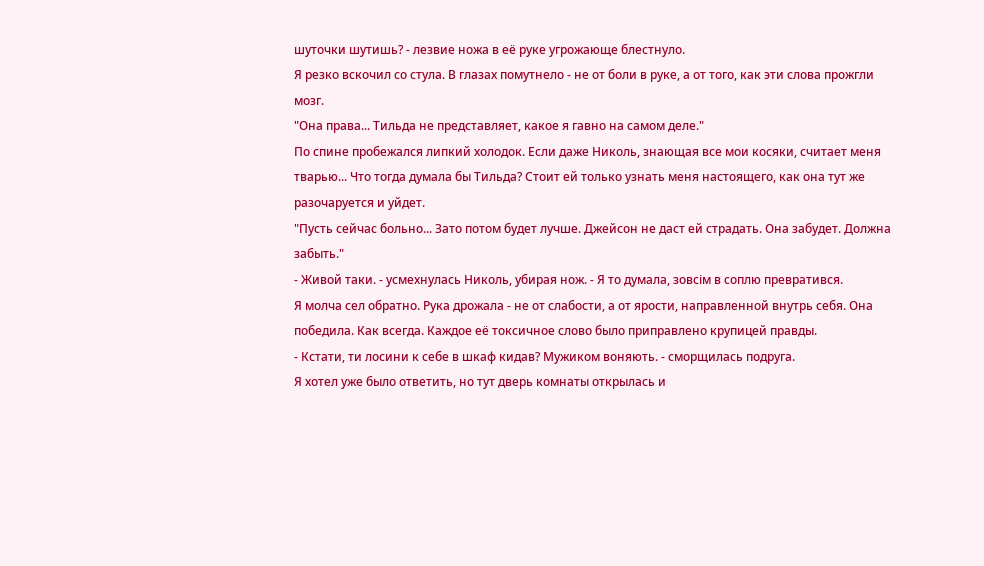шуточки шутишь? - лезвие ножа в её руке угрожающе блестнуло.
Я резко вскочил со стула. В глазах помутнело - не от боли в руке, а от того, как эти слова прожгли мозг.
"Она права... Тильда не представляет, какое я гавно на самом деле."
По спине пробежался липкий холодок. Если даже Николь, знающая все мои косяки, считает меня тварью... Что тогда думала бы Тильда? Стоит ей только узнать меня настоящего, как она тут же разочаруется и уйдет.
"Пусть сейчас больно... Зато потом будет лучше. Джейсон не даст ей страдать. Она забудет. Должна забыть."
- Живой таки. - усмехнулась Николь, убирая нож. - Я то думала, зовсім в соплю превратився.
Я молча сел обратно. Рука дрожала - не от слабости, а от ярости, направленной внутрь себя. Она победила. Как всегда. Каждое её токсичное слово было приправлено крупицей правды.
- Кстати, ти лосини к себе в шкаф кидав? Мужиком воняють. - сморщилась подруга.
Я хотел уже было ответить, но тут дверь комнаты открылась и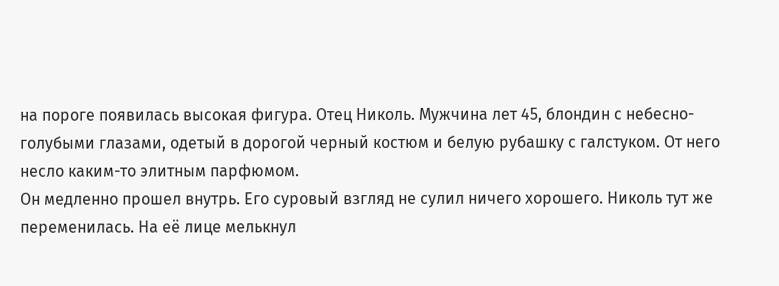на пороге появилась высокая фигура. Отец Николь. Мужчина лет 45, блондин с небесно-голубыми глазами, одетый в дорогой черный костюм и белую рубашку с галстуком. От него несло каким-то элитным парфюмом.
Он медленно прошел внутрь. Его суровый взгляд не сулил ничего хорошего. Николь тут же переменилась. На её лице мелькнул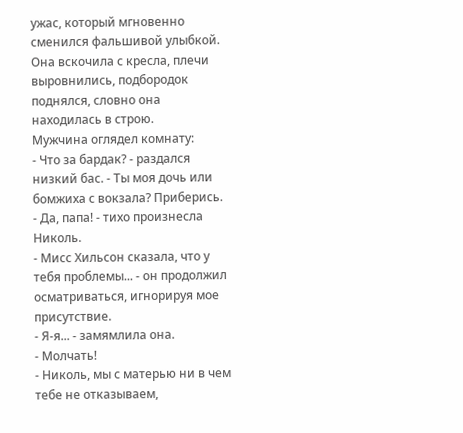ужас, который мгновенно сменился фальшивой улыбкой. Она вскочила с кресла, плечи выровнились, подбородок поднялся, словно она находилась в строю.
Мужчина оглядел комнату:
- Что за бардак? - раздался низкий бас. - Ты моя дочь или бомжиха с вокзала? Приберись.
- Да, папа! - тихо произнесла Николь.
- Мисс Хильсон сказала, что у тебя проблемы... - он продолжил осматриваться, игнорируя мое присутствие.
- Я-я... - замямлила она.
- Молчать!
- Николь, мы с матерью ни в чем тебе не отказываем,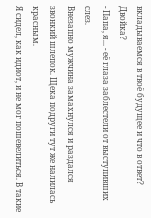вкладываемся в твоё будущее и что в ответ? Двойка?
- Папа, я... - её глаза заблестели от выступивших слез.
Внезапно мужчина замахнулся и раздался звонкий шлепок. Щека подруги тут же налилась красным.
Я сидел, как идиот, и не мог пошевелиться. В такие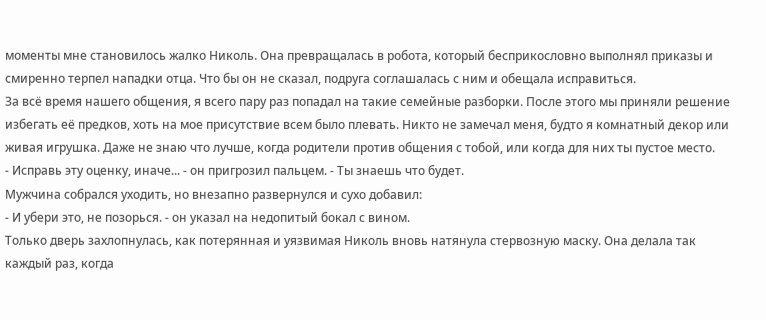моменты мне становилось жалко Николь. Она превращалась в робота, который бесприкословно выполнял приказы и смиренно терпел нападки отца. Что бы он не сказал, подруга соглашалась с ним и обещала исправиться.
За всё время нашего общения, я всего пару раз попадал на такие семейные разборки. После этого мы приняли решение избегать её предков, хоть на мое присутствие всем было плевать. Никто не замечал меня, будто я комнатный декор или живая игрушка. Даже не знаю что лучше, когда родители против общения с тобой, или когда для них ты пустое место.
- Исправь эту оценку, иначе... - он пригрозил пальцем. - Ты знаешь что будет.
Мужчина собрался уходить, но внезапно развернулся и сухо добавил:
- И убери это, не позорься. - он указал на недопитый бокал с вином.
Только дверь захлопнулась, как потерянная и уязвимая Николь вновь натянула стервозную маску. Она делала так каждый раз, когда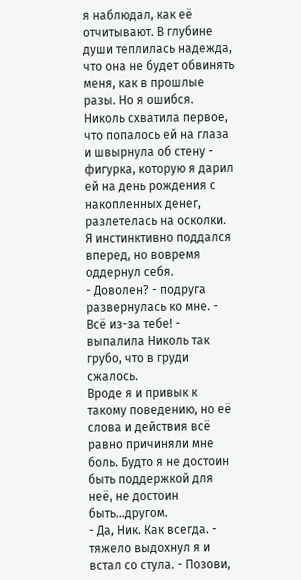я наблюдал, как её отчитывают. В глубине души теплилась надежда, что она не будет обвинять меня, как в прошлые разы. Но я ошибся.
Николь схватила первое, что попалось ей на глаза и швырнула об стену - фигурка, которую я дарил ей на день рождения с накопленных денег, разлетелась на осколки.
Я инстинктивно поддался вперед, но вовремя оддернул себя.
- Доволен? - подруга развернулась ко мне. - Всё из-за тебе! - выпалила Николь так грубо, что в груди сжалось.
Вроде я и привык к такому поведению, но её слова и действия всё равно причиняли мне боль. Будто я не достоин быть поддержкой для неё, не достоин быть...другом.
- Да, Ник. Как всегда. - тяжело выдохнул я и встал со стула. - Позови,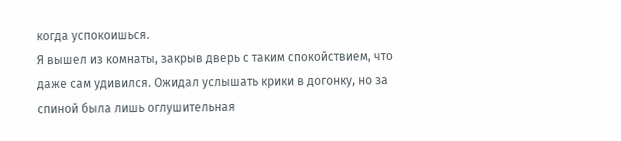когда успокоишься.
Я вышел из комнаты, закрыв дверь с таким спокойствием, что даже сам удивился. Ожидал услышать крики в догонку, но за спиной была лишь оглушительная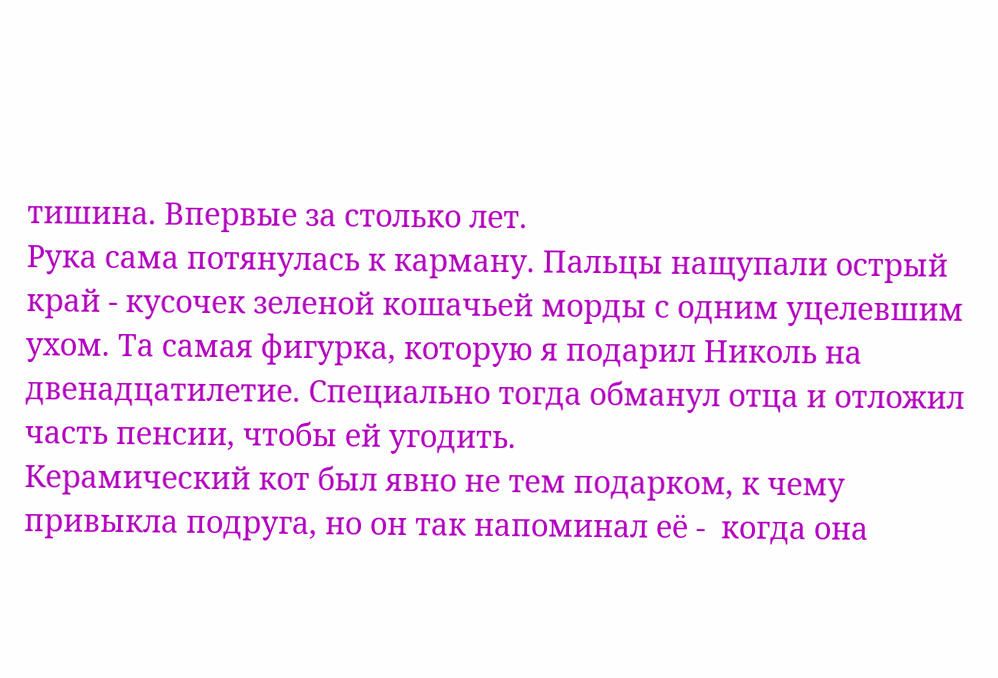тишина. Впервые за столько лет.
Рука сама потянулась к карману. Пальцы нащупали острый край - кусочек зеленой кошачьей морды с одним уцелевшим ухом. Та самая фигурка, которую я подарил Николь на двенадцатилетие. Специально тогда обманул отца и отложил часть пенсии, чтобы ей угодить.
Керамический кот был явно не тем подарком, к чему привыкла подруга, но он так напоминал её -  когда она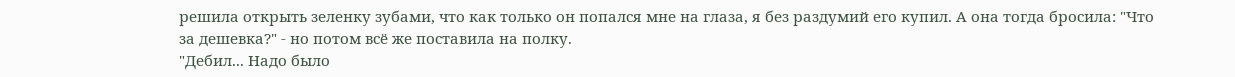решила открыть зеленку зубами, что как только он попался мне на глаза, я без раздумий его купил. А она тогда бросила: "Что за дешевка?" - но потом всё же поставила на полку.
"Дебил... Надо было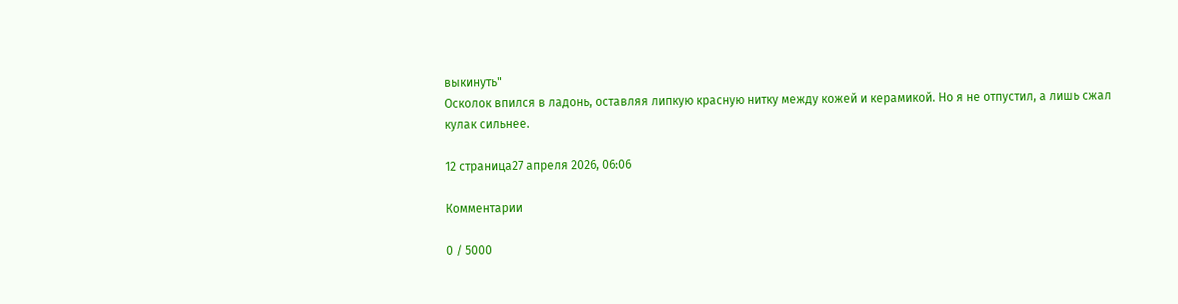выкинуть"
Осколок впился в ладонь, оставляя липкую красную нитку между кожей и керамикой. Но я не отпустил, а лишь сжал кулак сильнее.

12 страница27 апреля 2026, 06:06

Комментарии

0 / 5000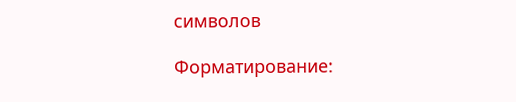символов

Форматирование: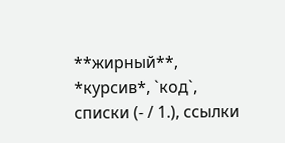**жирный**, *курсив*, `код`, списки (- / 1.), ссылки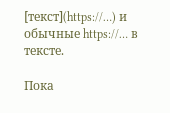[текст](https://…) и обычные https://… в тексте.

Пока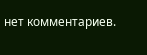нет комментариев.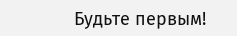Будьте первым!